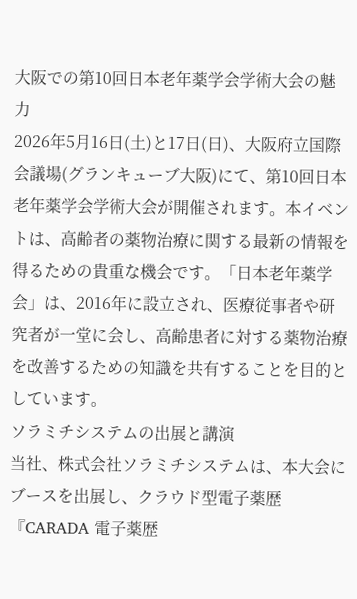大阪での第10回日本老年薬学会学術大会の魅力
2026年5月16日(土)と17日(日)、大阪府立国際会議場(グランキューブ大阪)にて、第10回日本老年薬学会学術大会が開催されます。本イベントは、高齢者の薬物治療に関する最新の情報を得るための貴重な機会です。「日本老年薬学会」は、2016年に設立され、医療従事者や研究者が一堂に会し、高齢患者に対する薬物治療を改善するための知識を共有することを目的としています。
ソラミチシステムの出展と講演
当社、株式会社ソラミチシステムは、本大会にブースを出展し、クラウド型電子薬歴『CARADA 電子薬歴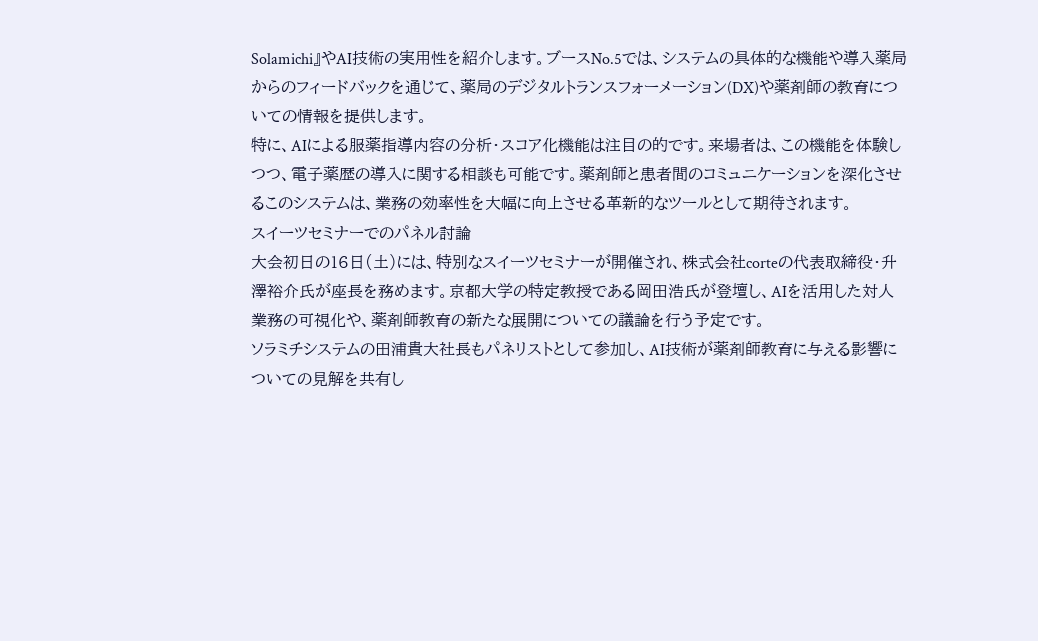Solamichi』やAI技術の実用性を紹介します。ブースNo.5では、システムの具体的な機能や導入薬局からのフィードバックを通じて、薬局のデジタルトランスフォーメーション(DX)や薬剤師の教育についての情報を提供します。
特に、AIによる服薬指導内容の分析・スコア化機能は注目の的です。来場者は、この機能を体験しつつ、電子薬歴の導入に関する相談も可能です。薬剤師と患者間のコミュニケーションを深化させるこのシステムは、業務の効率性を大幅に向上させる革新的なツールとして期待されます。
スイーツセミナーでのパネル討論
大会初日の16日(土)には、特別なスイーツセミナーが開催され、株式会社corteの代表取締役・升澤裕介氏が座長を務めます。京都大学の特定教授である岡田浩氏が登壇し、AIを活用した対人業務の可視化や、薬剤師教育の新たな展開についての議論を行う予定です。
ソラミチシステムの田浦貴大社長もパネリストとして参加し、AI技術が薬剤師教育に与える影響についての見解を共有し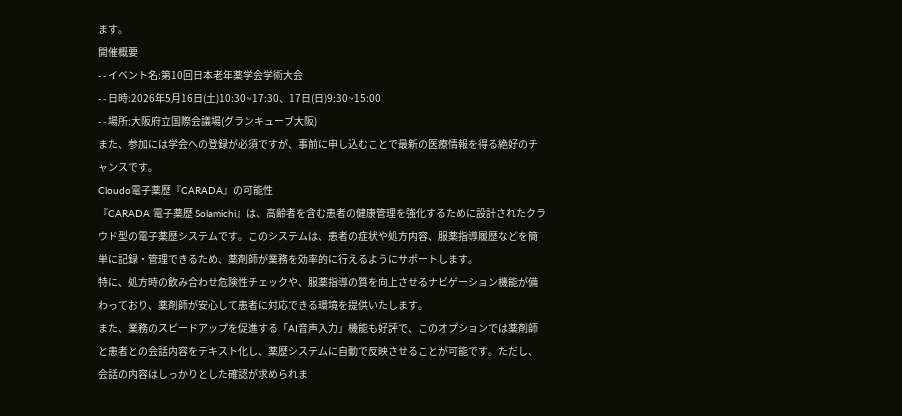ます。
開催概要
- - イベント名:第10回日本老年薬学会学術大会
- - 日時:2026年5月16日(土)10:30~17:30、17日(日)9:30~15:00
- - 場所:大阪府立国際会議場(グランキューブ大阪)
また、参加には学会への登録が必須ですが、事前に申し込むことで最新の医療情報を得る絶好のチャンスです。
Cloudo電子薬歴『CARADA』の可能性
『CARADA 電子薬歴 Solamichi』は、高齢者を含む患者の健康管理を強化するために設計されたクラウド型の電子薬歴システムです。このシステムは、患者の症状や処方内容、服薬指導履歴などを簡単に記録・管理できるため、薬剤師が業務を効率的に行えるようにサポートします。
特に、処方時の飲み合わせ危険性チェックや、服薬指導の質を向上させるナビゲーション機能が備わっており、薬剤師が安心して患者に対応できる環境を提供いたします。
また、業務のスピードアップを促進する「AI音声入力」機能も好評で、このオプションでは薬剤師と患者との会話内容をテキスト化し、薬歴システムに自動で反映させることが可能です。ただし、会話の内容はしっかりとした確認が求められま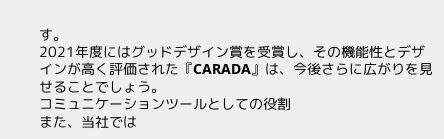す。
2021年度にはグッドデザイン賞を受賞し、その機能性とデザインが高く評価された『CARADA』は、今後さらに広がりを見せることでしょう。
コミュニケーションツールとしての役割
また、当社では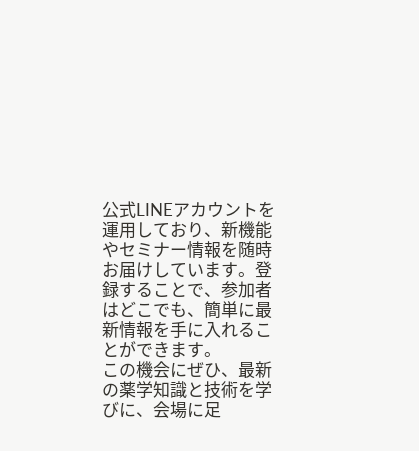公式LINEアカウントを運用しており、新機能やセミナー情報を随時お届けしています。登録することで、参加者はどこでも、簡単に最新情報を手に入れることができます。
この機会にぜひ、最新の薬学知識と技術を学びに、会場に足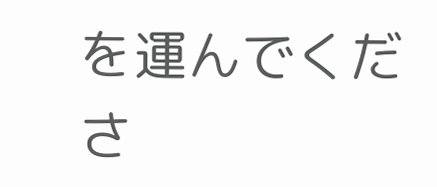を運んでくださ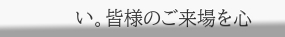い。皆様のご来場を心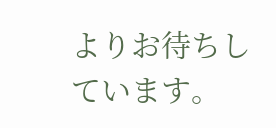よりお待ちしています。